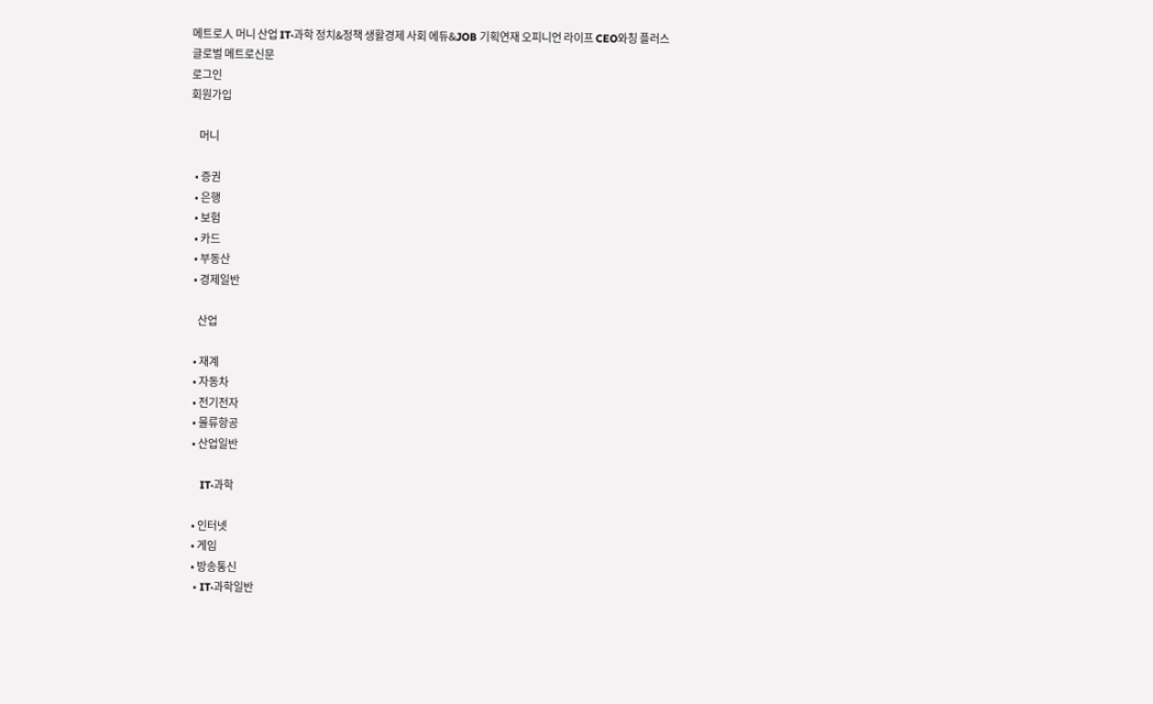메트로人 머니 산업 IT·과학 정치&정책 생활경제 사회 에듀&JOB 기획연재 오피니언 라이프 CEO와칭 플러스
글로벌 메트로신문
로그인
회원가입

    머니

  • 증권
  • 은행
  • 보험
  • 카드
  • 부동산
  • 경제일반

    산업

  • 재계
  • 자동차
  • 전기전자
  • 물류항공
  • 산업일반

    IT·과학

  • 인터넷
  • 게임
  • 방송통신
  • IT·과학일반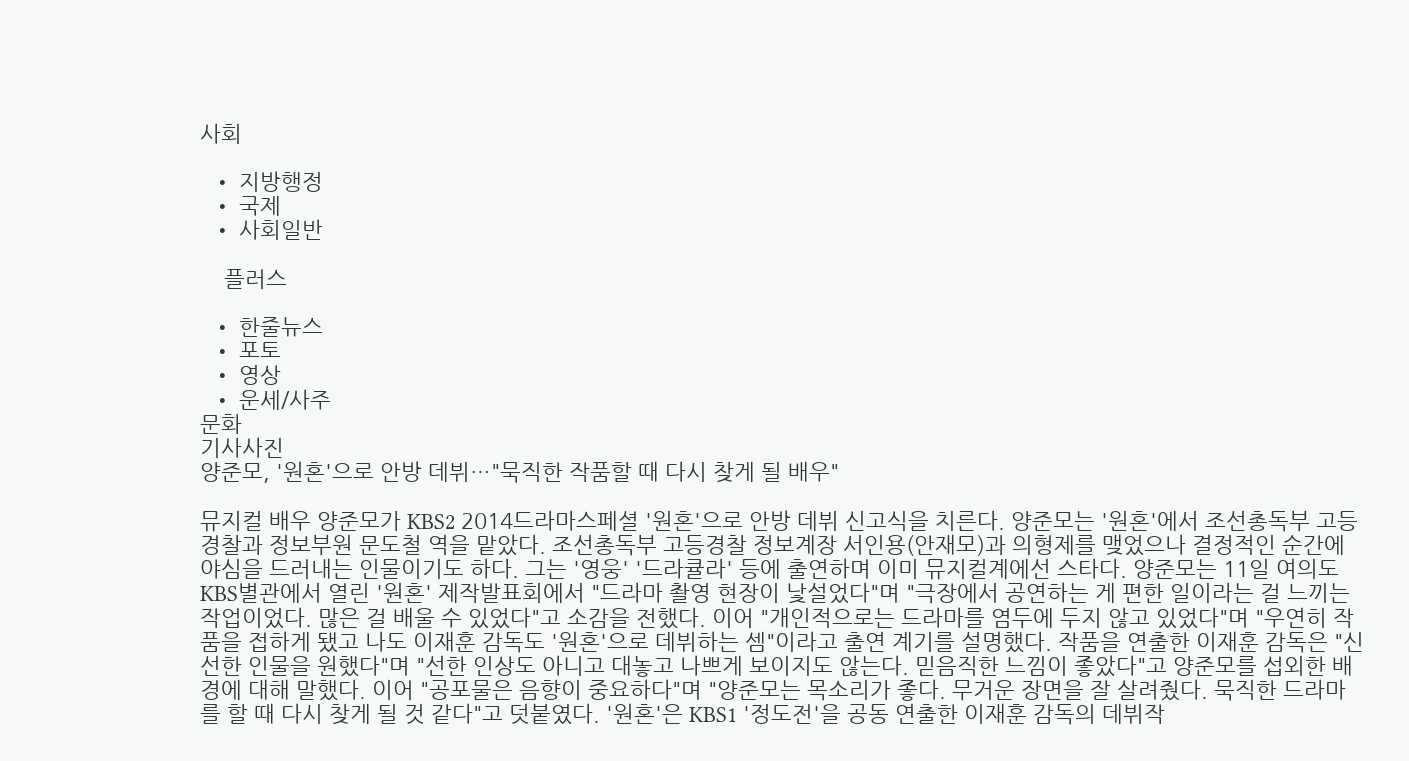사회

  • 지방행정
  • 국제
  • 사회일반

    플러스

  • 한줄뉴스
  • 포토
  • 영상
  • 운세/사주
문화
기사사진
양준모, '원혼'으로 안방 데뷔…"묵직한 작품할 때 다시 찾게 될 배우"

뮤지컬 배우 양준모가 KBS2 2014드라마스페셜 '원혼'으로 안방 데뷔 신고식을 치른다. 양준모는 '원혼'에서 조선총독부 고등경찰과 정보부원 문도철 역을 맡았다. 조선총독부 고등경찰 정보계장 서인용(안재모)과 의형제를 맺었으나 결정적인 순간에 야심을 드러내는 인물이기도 하다. 그는 '영웅' '드라큘라' 등에 출연하며 이미 뮤지컬계에선 스타다. 양준모는 11일 여의도 KBS별관에서 열린 '원혼' 제작발표회에서 "드라마 촬영 현장이 낯설었다"며 "극장에서 공연하는 게 편한 일이라는 걸 느끼는 작업이었다. 많은 걸 배울 수 있었다"고 소감을 전했다. 이어 "개인적으로는 드라마를 염두에 두지 않고 있었다"며 "우연히 작품을 접하게 됐고 나도 이재훈 감독도 '원혼'으로 데뷔하는 셈"이라고 출연 계기를 설명했다. 작품을 연출한 이재훈 감독은 "신선한 인물을 원했다"며 "선한 인상도 아니고 대놓고 나쁘게 보이지도 않는다. 믿음직한 느낌이 좋았다"고 양준모를 섭외한 배경에 대해 말했다. 이어 "공포물은 음향이 중요하다"며 "양준모는 목소리가 좋다. 무거운 장면을 잘 살려줬다. 묵직한 드라마를 할 때 다시 찾게 될 것 같다"고 덧붙였다. '원혼'은 KBS1 '정도전'을 공동 연출한 이재훈 감독의 데뷔작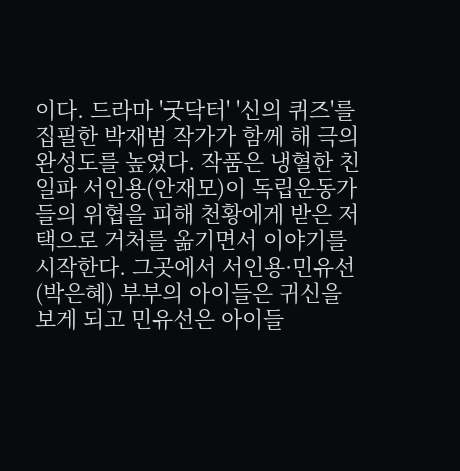이다. 드라마 '굿닥터' '신의 퀴즈'를 집필한 박재범 작가가 함께 해 극의 완성도를 높였다. 작품은 냉혈한 친일파 서인용(안재모)이 독립운동가들의 위협을 피해 천황에게 받은 저택으로 거처를 옮기면서 이야기를 시작한다. 그곳에서 서인용·민유선(박은혜) 부부의 아이들은 귀신을 보게 되고 민유선은 아이들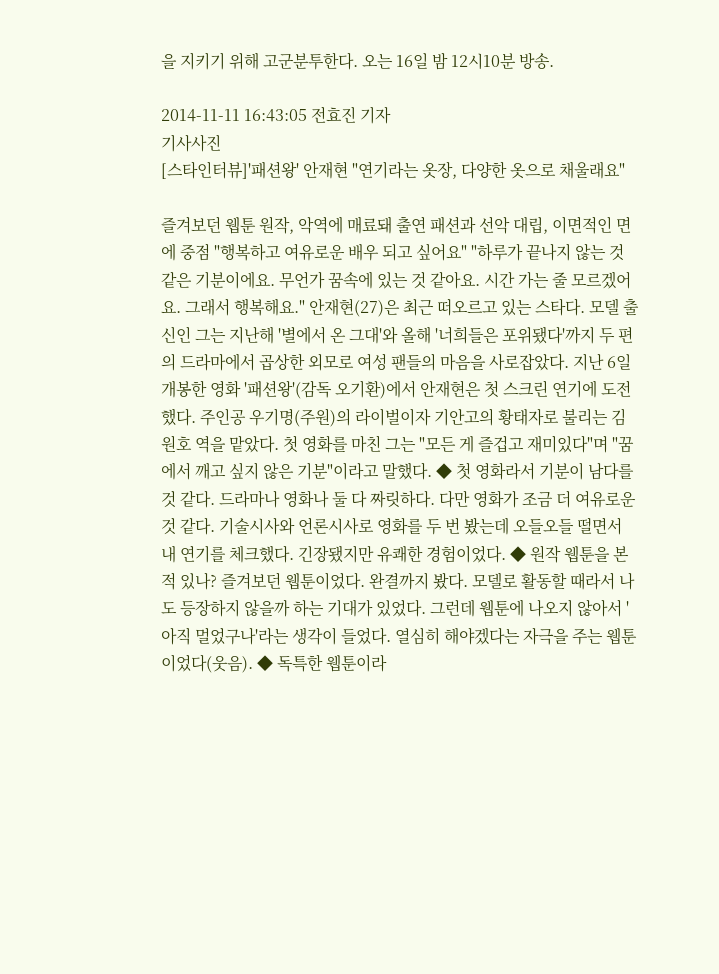을 지키기 위해 고군분투한다. 오는 16일 밤 12시10분 방송.

2014-11-11 16:43:05 전효진 기자
기사사진
[스타인터뷰]'패션왕' 안재현 "연기라는 옷장, 다양한 옷으로 채울래요"

즐겨보던 웹툰 원작, 악역에 매료돼 출연 패션과 선악 대립, 이면적인 면에 중점 "행복하고 여유로운 배우 되고 싶어요" "하루가 끝나지 않는 것 같은 기분이에요. 무언가 꿈속에 있는 것 같아요. 시간 가는 줄 모르겠어요. 그래서 행복해요." 안재현(27)은 최근 떠오르고 있는 스타다. 모델 출신인 그는 지난해 '별에서 온 그대'와 올해 '너희들은 포위됐다'까지 두 편의 드라마에서 곱상한 외모로 여성 팬들의 마음을 사로잡았다. 지난 6일 개봉한 영화 '패션왕'(감독 오기환)에서 안재현은 첫 스크린 연기에 도전했다. 주인공 우기명(주원)의 라이벌이자 기안고의 황태자로 불리는 김원호 역을 맡았다. 첫 영화를 마친 그는 "모든 게 즐겁고 재미있다"며 "꿈에서 깨고 싶지 않은 기분"이라고 말했다. ◆ 첫 영화라서 기분이 남다를 것 같다. 드라마나 영화나 둘 다 짜릿하다. 다만 영화가 조금 더 여유로운 것 같다. 기술시사와 언론시사로 영화를 두 번 봤는데 오들오들 떨면서 내 연기를 체크했다. 긴장됐지만 유쾌한 경험이었다. ◆ 원작 웹툰을 본 적 있나? 즐겨보던 웹툰이었다. 완결까지 봤다. 모델로 활동할 때라서 나도 등장하지 않을까 하는 기대가 있었다. 그런데 웹툰에 나오지 않아서 '아직 멀었구나'라는 생각이 들었다. 열심히 해야겠다는 자극을 주는 웹툰이었다(웃음). ◆ 독특한 웹툰이라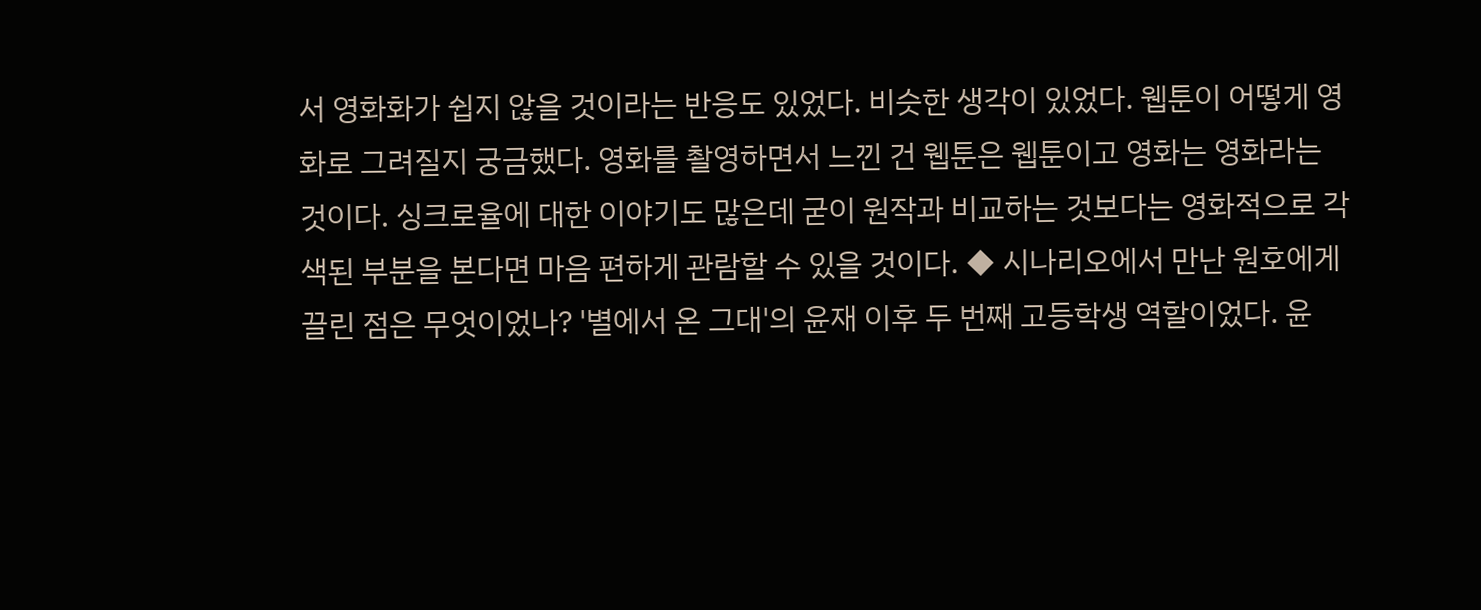서 영화화가 쉽지 않을 것이라는 반응도 있었다. 비슷한 생각이 있었다. 웹툰이 어떻게 영화로 그려질지 궁금했다. 영화를 촬영하면서 느낀 건 웹툰은 웹툰이고 영화는 영화라는 것이다. 싱크로율에 대한 이야기도 많은데 굳이 원작과 비교하는 것보다는 영화적으로 각색된 부분을 본다면 마음 편하게 관람할 수 있을 것이다. ◆ 시나리오에서 만난 원호에게 끌린 점은 무엇이었나? '별에서 온 그대'의 윤재 이후 두 번째 고등학생 역할이었다. 윤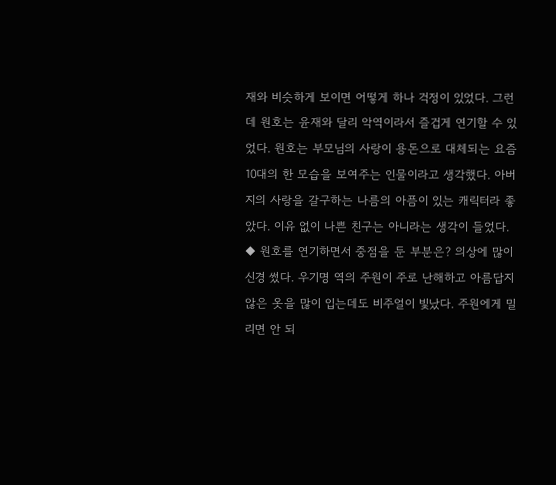재와 비슷하게 보이면 어떻게 하나 걱정이 있었다. 그런데 원호는 윤재와 달리 악역이라서 즐겁게 연기할 수 있었다. 원호는 부모님의 사랑이 용돈으로 대체되는 요즘 10대의 한 모습을 보여주는 인물이라고 생각했다. 아버지의 사랑을 갈구하는 나름의 아픔이 있는 캐릭터라 좋았다. 이유 없이 나쁜 친구는 아니라는 생각이 들었다. ◆ 원호를 연기하면서 중점을 둔 부분은? 의상에 많이 신경 썼다. 우기명 역의 주원이 주로 난해하고 아름답지 않은 옷을 많이 입는데도 비주얼이 빛났다. 주원에게 밀리면 안 되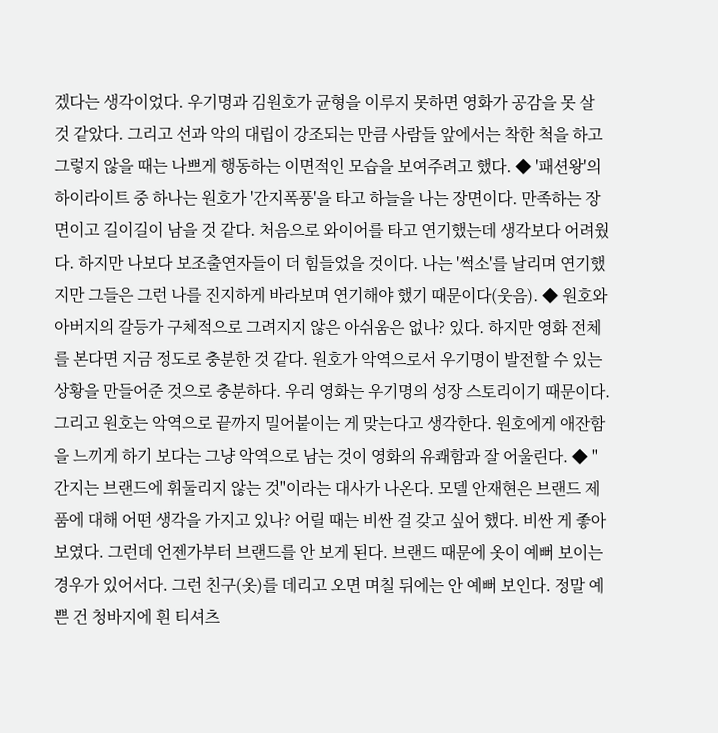겠다는 생각이었다. 우기명과 김원호가 균형을 이루지 못하면 영화가 공감을 못 살 것 같았다. 그리고 선과 악의 대립이 강조되는 만큼 사람들 앞에서는 착한 척을 하고 그렇지 않을 때는 나쁘게 행동하는 이면적인 모습을 보여주려고 했다. ◆ '패션왕'의 하이라이트 중 하나는 원호가 '간지폭풍'을 타고 하늘을 나는 장면이다. 만족하는 장면이고 길이길이 남을 것 같다. 처음으로 와이어를 타고 연기했는데 생각보다 어려웠다. 하지만 나보다 보조출연자들이 더 힘들었을 것이다. 나는 '썩소'를 날리며 연기했지만 그들은 그런 나를 진지하게 바라보며 연기해야 했기 때문이다(웃음). ◆ 원호와 아버지의 갈등가 구체적으로 그려지지 않은 아쉬움은 없나? 있다. 하지만 영화 전체를 본다면 지금 정도로 충분한 것 같다. 원호가 악역으로서 우기명이 발전할 수 있는 상황을 만들어준 것으로 충분하다. 우리 영화는 우기명의 성장 스토리이기 때문이다. 그리고 원호는 악역으로 끝까지 밀어붙이는 게 맞는다고 생각한다. 원호에게 애잔함을 느끼게 하기 보다는 그냥 악역으로 남는 것이 영화의 유쾌함과 잘 어울린다. ◆ "간지는 브랜드에 휘둘리지 않는 것"이라는 대사가 나온다. 모델 안재현은 브랜드 제품에 대해 어떤 생각을 가지고 있나? 어릴 때는 비싼 걸 갖고 싶어 했다. 비싼 게 좋아보였다. 그런데 언젠가부터 브랜드를 안 보게 된다. 브랜드 때문에 옷이 예뻐 보이는 경우가 있어서다. 그런 친구(옷)를 데리고 오면 며칠 뒤에는 안 예뻐 보인다. 정말 예쁜 건 청바지에 흰 티셔츠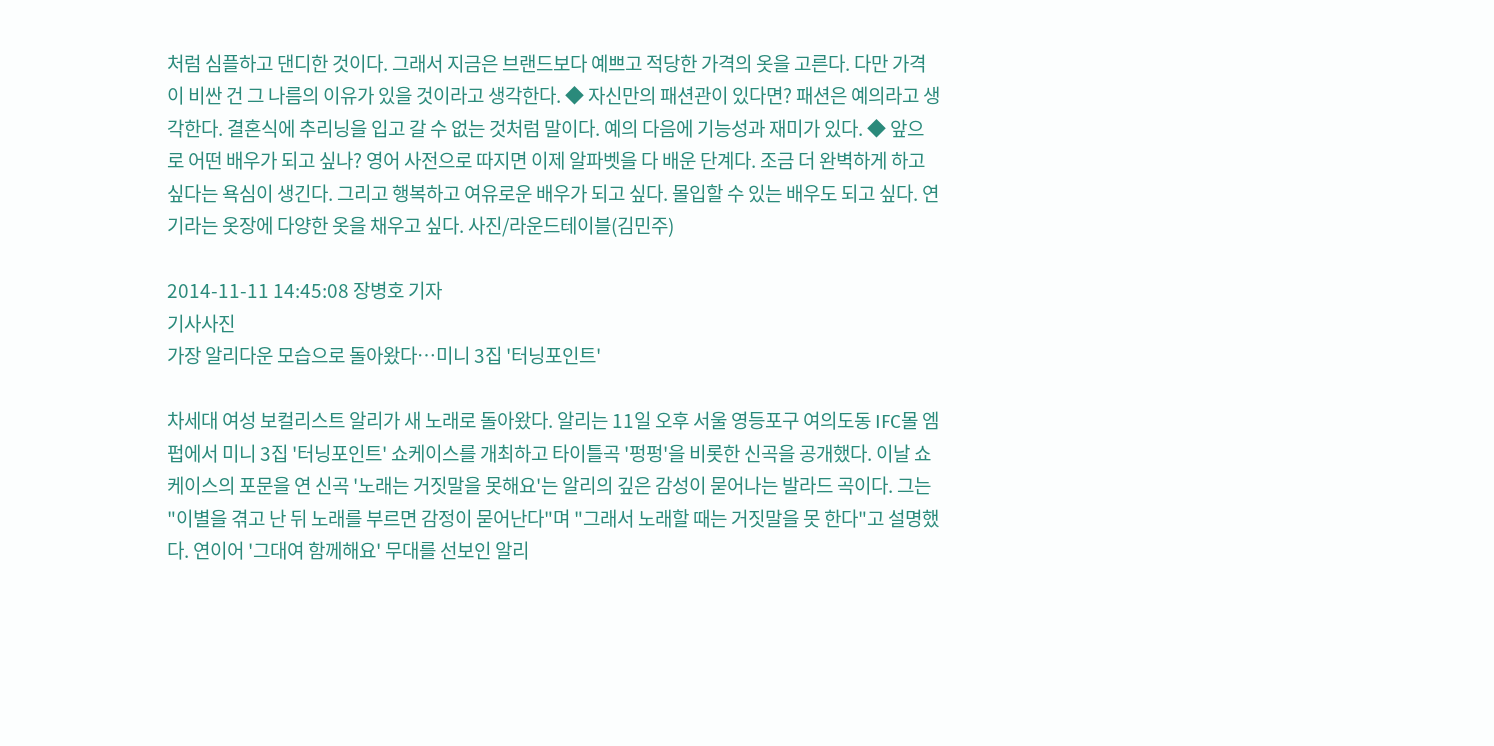처럼 심플하고 댄디한 것이다. 그래서 지금은 브랜드보다 예쁘고 적당한 가격의 옷을 고른다. 다만 가격이 비싼 건 그 나름의 이유가 있을 것이라고 생각한다. ◆ 자신만의 패션관이 있다면? 패션은 예의라고 생각한다. 결혼식에 추리닝을 입고 갈 수 없는 것처럼 말이다. 예의 다음에 기능성과 재미가 있다. ◆ 앞으로 어떤 배우가 되고 싶나? 영어 사전으로 따지면 이제 알파벳을 다 배운 단계다. 조금 더 완벽하게 하고 싶다는 욕심이 생긴다. 그리고 행복하고 여유로운 배우가 되고 싶다. 몰입할 수 있는 배우도 되고 싶다. 연기라는 옷장에 다양한 옷을 채우고 싶다. 사진/라운드테이블(김민주)

2014-11-11 14:45:08 장병호 기자
기사사진
가장 알리다운 모습으로 돌아왔다…미니 3집 '터닝포인트'

차세대 여성 보컬리스트 알리가 새 노래로 돌아왔다. 알리는 11일 오후 서울 영등포구 여의도동 IFC몰 엠펍에서 미니 3집 '터닝포인트' 쇼케이스를 개최하고 타이틀곡 '펑펑'을 비롯한 신곡을 공개했다. 이날 쇼케이스의 포문을 연 신곡 '노래는 거짓말을 못해요'는 알리의 깊은 감성이 묻어나는 발라드 곡이다. 그는 "이별을 겪고 난 뒤 노래를 부르면 감정이 묻어난다"며 "그래서 노래할 때는 거짓말을 못 한다"고 설명했다. 연이어 '그대여 함께해요' 무대를 선보인 알리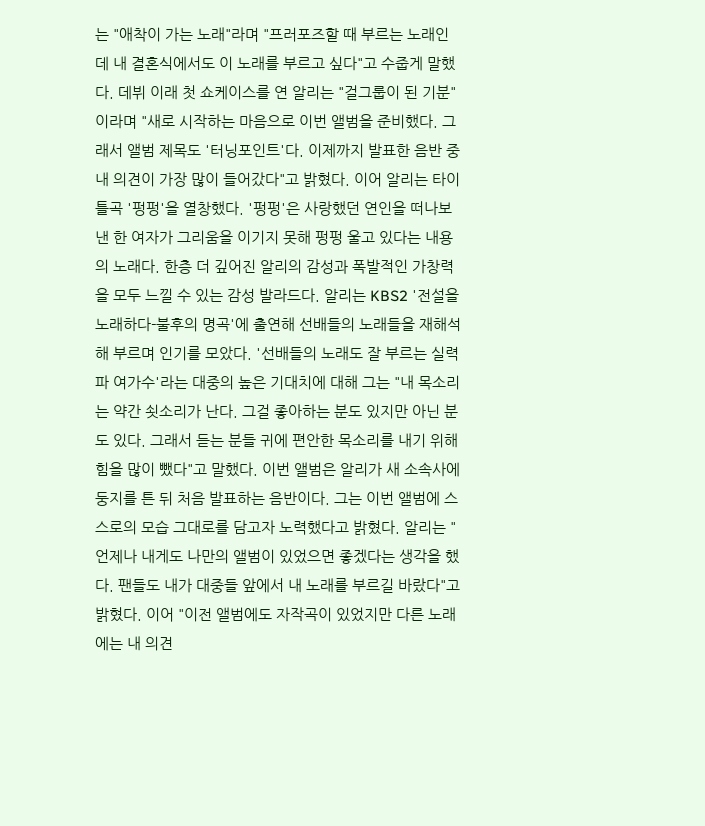는 "애착이 가는 노래"라며 "프러포즈할 때 부르는 노래인데 내 결혼식에서도 이 노래를 부르고 싶다"고 수줍게 말했다. 데뷔 이래 첫 쇼케이스를 연 알리는 "걸그룹이 된 기분"이라며 "새로 시작하는 마음으로 이번 앨범을 준비했다. 그래서 앨범 제목도 '터닝포인트'다. 이제까지 발표한 음반 중 내 의견이 가장 많이 들어갔다"고 밝혔다. 이어 알리는 타이틀곡 '펑펑'을 열창했다. '펑펑'은 사랑했던 연인을 떠나보낸 한 여자가 그리움을 이기지 못해 펑펑 울고 있다는 내용의 노래다. 한층 더 깊어진 알리의 감성과 폭발적인 가창력을 모두 느낄 수 있는 감성 발라드다. 알리는 KBS2 '전설을 노래하다-불후의 명곡'에 출연해 선배들의 노래들을 재해석해 부르며 인기를 모았다. '선배들의 노래도 잘 부르는 실력파 여가수'라는 대중의 높은 기대치에 대해 그는 "내 목소리는 약간 쇳소리가 난다. 그걸 좋아하는 분도 있지만 아닌 분도 있다. 그래서 듣는 분들 귀에 편안한 목소리를 내기 위해 힘을 많이 뺐다"고 말했다. 이번 앨범은 알리가 새 소속사에 둥지를 튼 뒤 처음 발표하는 음반이다. 그는 이번 앨범에 스스로의 모습 그대로를 담고자 노력했다고 밝혔다. 알리는 "언제나 내게도 나만의 앨범이 있었으면 좋겠다는 생각을 했다. 팬들도 내가 대중들 앞에서 내 노래를 부르길 바랐다"고 밝혔다. 이어 "이전 앨범에도 자작곡이 있었지만 다른 노래에는 내 의견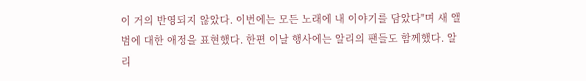이 거의 반영되지 않았다. 이번에는 모든 노래에 내 이야기를 담았다"며 새 앨범에 대한 애정을 표현했다. 한편 이날 행사에는 알리의 팬들도 함께했다. 알리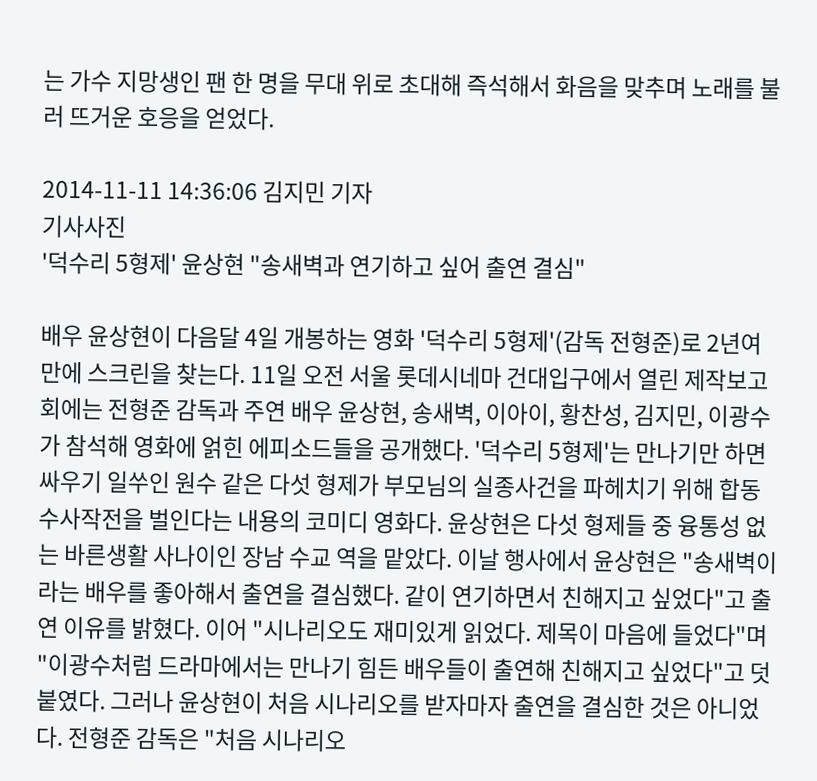는 가수 지망생인 팬 한 명을 무대 위로 초대해 즉석해서 화음을 맞추며 노래를 불러 뜨거운 호응을 얻었다.

2014-11-11 14:36:06 김지민 기자
기사사진
'덕수리 5형제' 윤상현 "송새벽과 연기하고 싶어 출연 결심"

배우 윤상현이 다음달 4일 개봉하는 영화 '덕수리 5형제'(감독 전형준)로 2년여 만에 스크린을 찾는다. 11일 오전 서울 롯데시네마 건대입구에서 열린 제작보고회에는 전형준 감독과 주연 배우 윤상현, 송새벽, 이아이, 황찬성, 김지민, 이광수가 참석해 영화에 얽힌 에피소드들을 공개했다. '덕수리 5형제'는 만나기만 하면 싸우기 일쑤인 원수 같은 다섯 형제가 부모님의 실종사건을 파헤치기 위해 합동수사작전을 벌인다는 내용의 코미디 영화다. 윤상현은 다섯 형제들 중 융통성 없는 바른생활 사나이인 장남 수교 역을 맡았다. 이날 행사에서 윤상현은 "송새벽이라는 배우를 좋아해서 출연을 결심했다. 같이 연기하면서 친해지고 싶었다"고 출연 이유를 밝혔다. 이어 "시나리오도 재미있게 읽었다. 제목이 마음에 들었다"며 "이광수처럼 드라마에서는 만나기 힘든 배우들이 출연해 친해지고 싶었다"고 덧붙였다. 그러나 윤상현이 처음 시나리오를 받자마자 출연을 결심한 것은 아니었다. 전형준 감독은 "처음 시나리오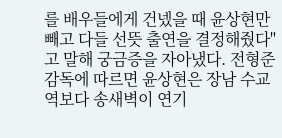를 배우들에게 건넸을 때 윤상현만 빼고 다들 선뜻 출연을 결정해줬다"고 말해 궁금증을 자아냈다. 전형준 감독에 따르면 윤상현은 장남 수교 역보다 송새벽이 연기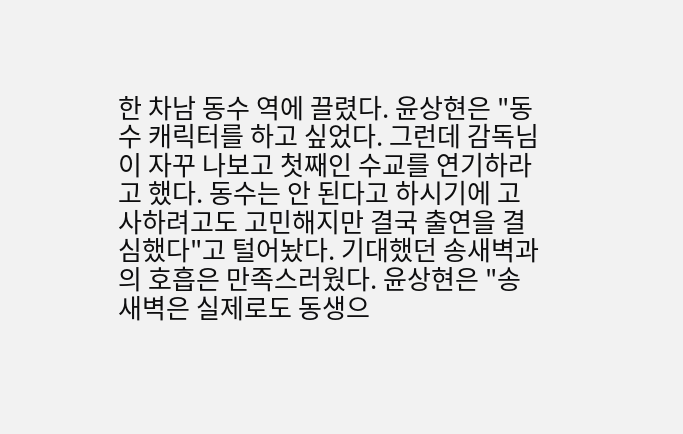한 차남 동수 역에 끌렸다. 윤상현은 "동수 캐릭터를 하고 싶었다. 그런데 감독님이 자꾸 나보고 첫째인 수교를 연기하라고 했다. 동수는 안 된다고 하시기에 고사하려고도 고민해지만 결국 출연을 결심했다"고 털어놨다. 기대했던 송새벽과의 호흡은 만족스러웠다. 윤상현은 "송새벽은 실제로도 동생으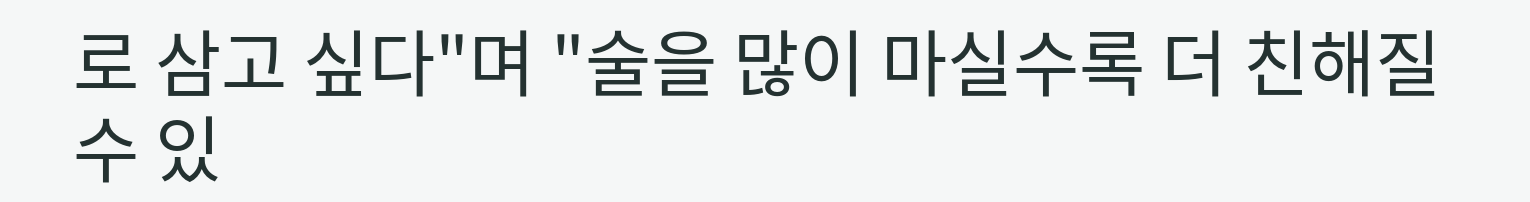로 삼고 싶다"며 "술을 많이 마실수록 더 친해질 수 있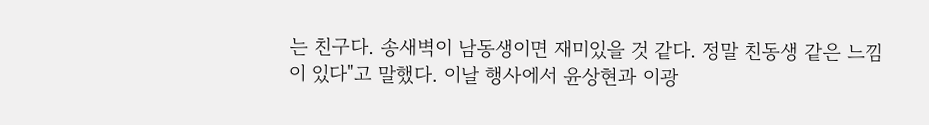는 친구다. 송새벽이 남동생이면 재미있을 것 같다. 정말 친동생 같은 느낌이 있다"고 말했다. 이날 행사에서 윤상현과 이광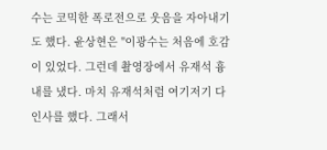수는 코믹한 폭로전으로 웃음을 자아내기도 했다. 윤상현은 "이광수는 처음에 호감이 있었다. 그런데 촬영장에서 유재석 흉내를 냈다. 마치 유재석처럼 여기저기 다 인사를 했다. 그래서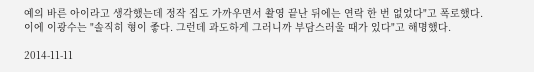예의 바른 아이라고 생각했는데 정작 집도 가까우면서 촬영 끝난 뒤에는 연락 한 번 없었다"고 폭로했다. 이에 이광수는 "솔직히 형이 좋다. 그런데 과도하게 그러니까 부담스러울 때가 있다"고 해명했다.

2014-11-11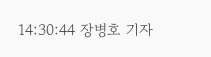14:30:44 장병호 기자